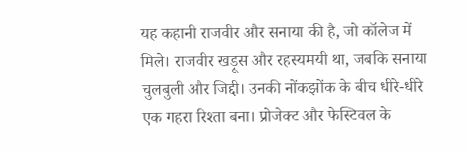यह कहानी राजवीर और सनाया की है, जो कॉलेज में मिले। राजवीर खड़ूस और रहस्यमयी था, जबकि सनाया चुलबुली और जिद्दी। उनकी नोंकझोंक के बीच धीरे-धीरे एक गहरा रिश्ता बना। प्रोजेक्ट और फेस्टिवल के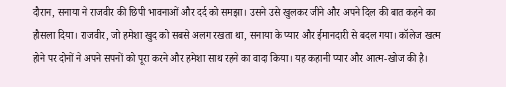दौरान, सनाया ने राजवीर की छिपी भावनाओं और दर्द को समझा। उसने उसे खुलकर जीने और अपने दिल की बात कहने का हौसला दिया। राजवीर, जो हमेशा खुद को सबसे अलग रखता था, सनाया के प्यार और ईमानदारी से बदल गया। कॉलेज खत्म होने पर दोनों ने अपने सपनों को पूरा करने और हमेशा साथ रहने का वादा किया। यह कहानी प्यार और आत्म-खोज की है।